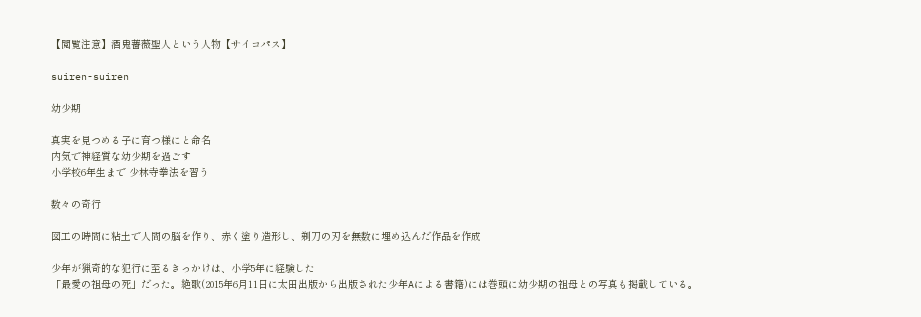【閲覧注意】酒鬼薔薇聖人という人物【サイコパス】

suiren-suiren

幼少期

真実を見つめる子に育つ様にと命名
内気で神経質な幼少期を過ごす
小学校6年生まで 少林寺拳法を習う

数々の奇行

図工の時間に粘土で人間の脳を作り、赤く塗り造形し、剃刀の刃を無数に埋め込んだ作品を作成

少年が猟奇的な犯行に至るきっかけは、小学5年に経験した
「最愛の祖母の死」だった。絶歌(2015年6月11日に太田出版から出版された少年Aによる書籍)には巻頭に幼少期の祖母との写真も掲載している。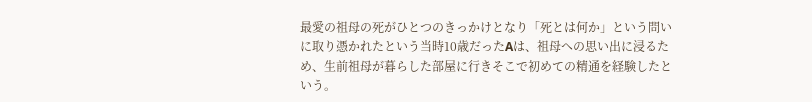最愛の祖母の死がひとつのきっかけとなり「死とは何か」という問いに取り憑かれたという当時10歳だったAは、祖母への思い出に浸るため、生前祖母が暮らした部屋に行きそこで初めての精通を経験したという。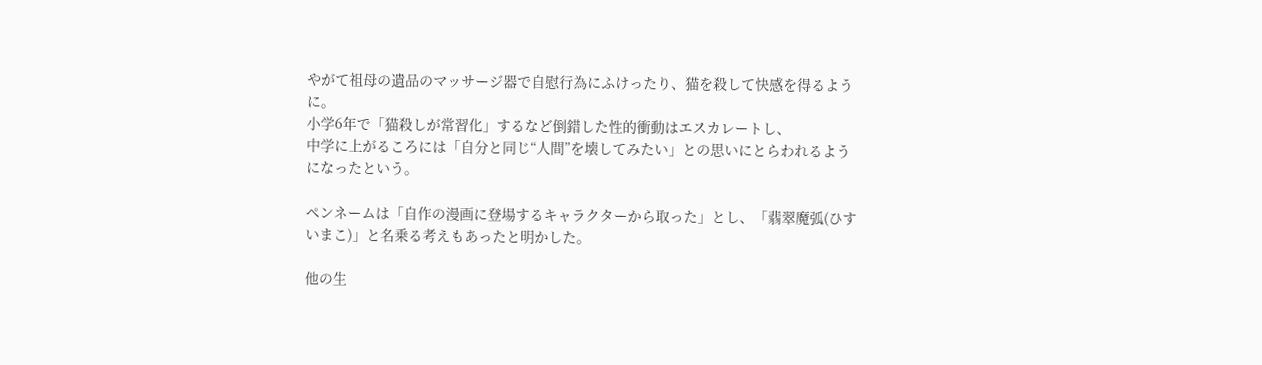やがて祖母の遺品のマッサージ器で自慰行為にふけったり、猫を殺して快感を得るように。
小学6年で「猫殺しが常習化」するなど倒錯した性的衝動はエスカレートし、
中学に上がるころには「自分と同じ“人間”を壊してみたい」との思いにとらわれるようになったという。

ペンネームは「自作の漫画に登場するキャラクターから取った」とし、「翡翠魔弧(ひすいまこ)」と名乗る考えもあったと明かした。

他の生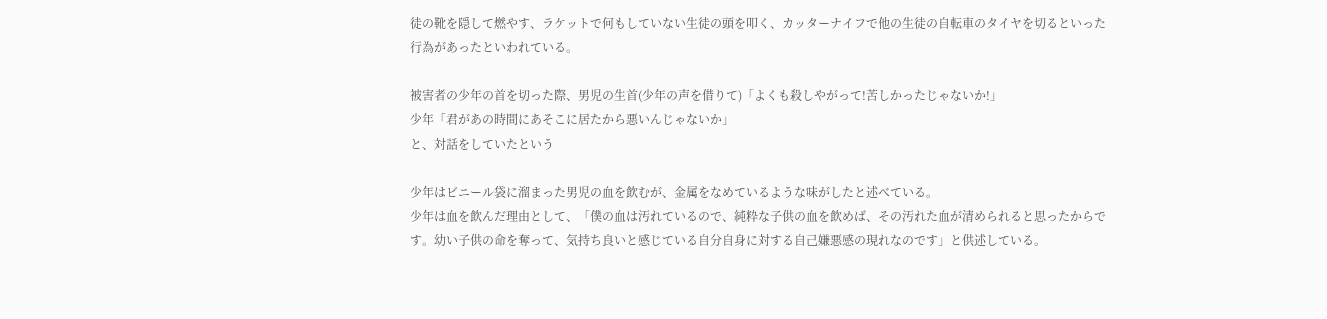徒の靴を隠して燃やす、ラケットで何もしていない生徒の頭を叩く、カッターナイフで他の生徒の自転車のタイヤを切るといった行為があったといわれている。

被害者の少年の首を切った際、男児の生首(少年の声を借りて)「よくも殺しやがって!苦しかったじゃないか!」
少年「君があの時間にあそこに居たから悪いんじゃないか」
と、対話をしていたという

少年はビニール袋に溜まった男児の血を飲むが、金属をなめているような味がしたと述べている。
少年は血を飲んだ理由として、「僕の血は汚れているので、純粋な子供の血を飲めば、その汚れた血が清められると思ったからです。幼い子供の命を奪って、気持ち良いと感じている自分自身に対する自己嫌悪感の現れなのです」と供述している。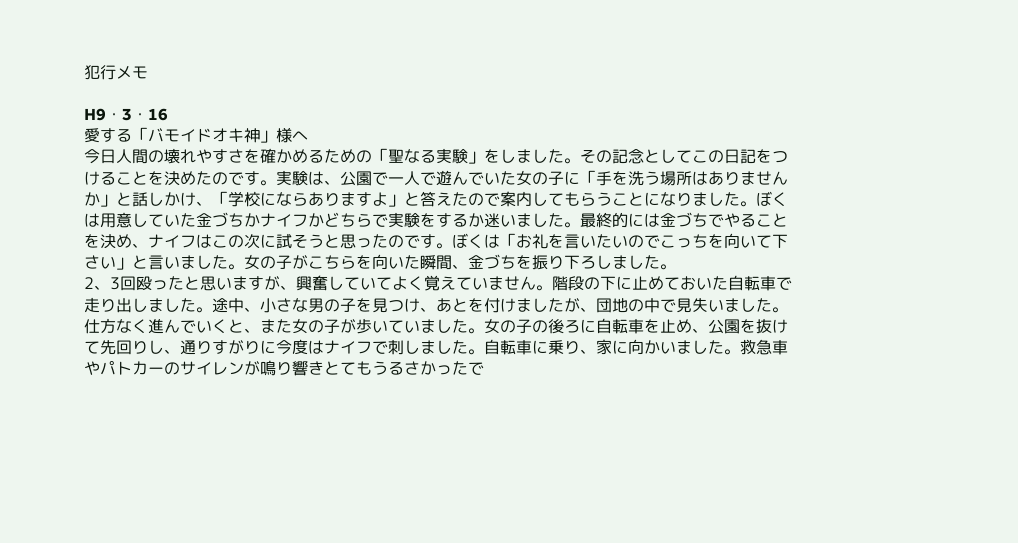犯行メモ

H9・3・16
愛する「バモイドオキ神」様へ
今日人間の壊れやすさを確かめるための「聖なる実験」をしました。その記念としてこの日記をつけることを決めたのです。実験は、公園で一人で遊んでいた女の子に「手を洗う場所はありませんか」と話しかけ、「学校にならありますよ」と答えたので案内してもらうことになりました。ぼくは用意していた金づちかナイフかどちらで実験をするか迷いました。最終的には金づちでやることを決め、ナイフはこの次に試そうと思ったのです。ぼくは「お礼を言いたいのでこっちを向いて下さい」と言いました。女の子がこちらを向いた瞬間、金づちを振り下ろしました。
2、3回殴ったと思いますが、興奮していてよく覚えていません。階段の下に止めておいた自転車で走り出しました。途中、小さな男の子を見つけ、あとを付けましたが、団地の中で見失いました。仕方なく進んでいくと、また女の子が歩いていました。女の子の後ろに自転車を止め、公園を抜けて先回りし、通りすがりに今度はナイフで刺しました。自転車に乗り、家に向かいました。救急車やパトカーのサイレンが鳴り響きとてもうるさかったで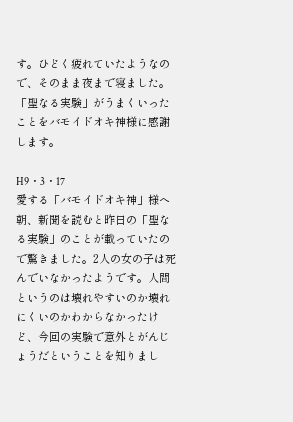す。ひどく疲れていたようなので、そのまま夜まで寝ました。「聖なる実験」がうまくいったことをバモイドオキ神様に感謝します。

H9・3・17
愛する「バモイドオキ神」様へ
朝、新聞を読むと昨日の「聖なる実験」のことが載っていたので驚きました。2人の女の子は死んでいなかったようです。人間というのは壊れやすいのか壊れにくいのかわからなかったけど、今回の実験で意外とがんじょうだということを知りまし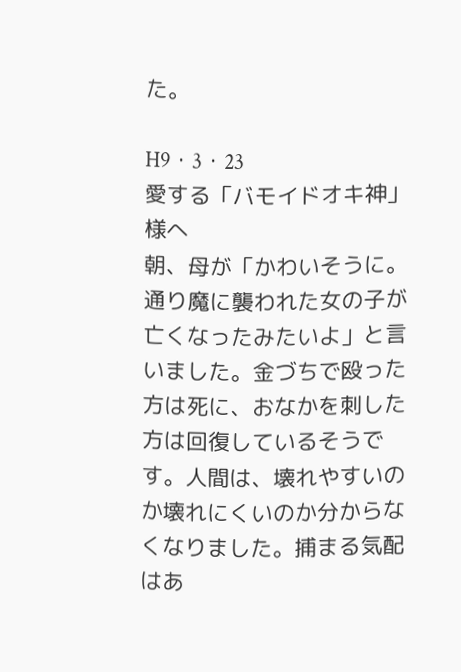た。

H9・3・23
愛する「バモイドオキ神」様へ
朝、母が「かわいそうに。通り魔に襲われた女の子が亡くなったみたいよ」と言いました。金づちで殴った方は死に、おなかを刺した方は回復しているそうです。人間は、壊れやすいのか壊れにくいのか分からなくなりました。捕まる気配はあ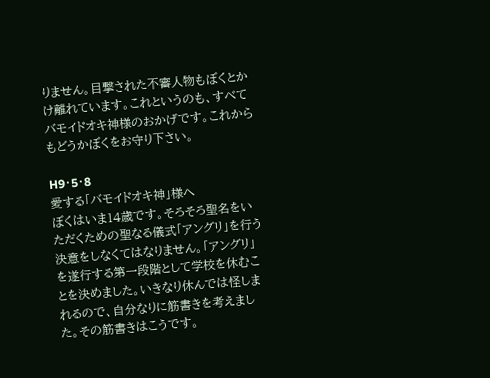りません。目撃された不審人物もぼくとかけ離れています。これというのも、すべてバモイドオキ神様のおかげです。これからもどうかぼくをお守り下さい。

H9・5・8
愛する「バモイドオキ神」様へ
ぼくはいま14歳です。そろそろ聖名をいただくための聖なる儀式「アングリ」を行う決意をしなくてはなりません。「アングリ」を遂行する第一段階として学校を休むことを決めました。いきなり休んでは怪しまれるので、自分なりに筋書きを考えました。その筋書きはこうです。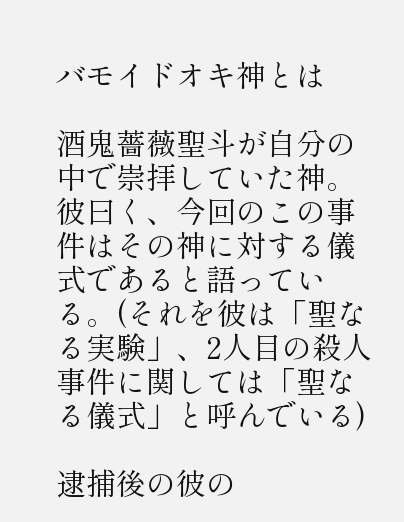バモイドオキ神とは

酒鬼薔薇聖斗が自分の中で崇拝していた神。
彼曰く、今回のこの事件はその神に対する儀式であると語っている。(それを彼は「聖なる実験」、2人目の殺人事件に関しては「聖なる儀式」と呼んでいる)

逮捕後の彼の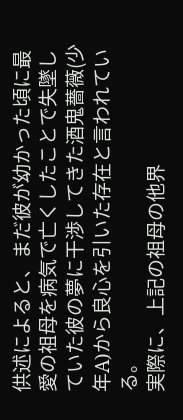供述によると、まだ彼が幼かった頃に最愛の祖母を病気で亡くしたことで失墜していた彼の夢に干渉してきた酒鬼薔薇(少年A)から良心を引いた存在と言われている。
実際に、上記の祖母の他界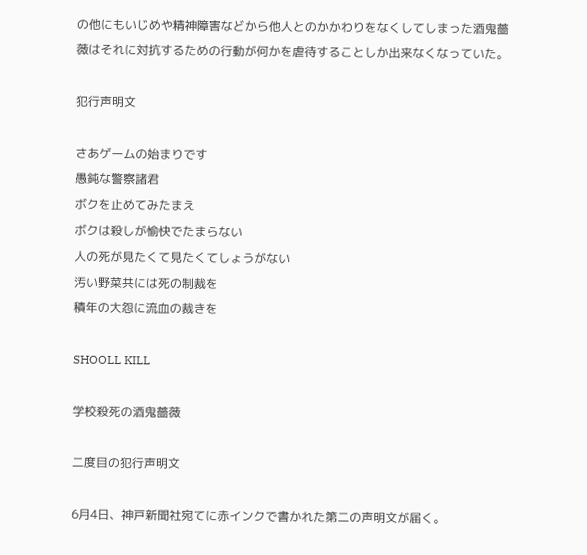の他にもいじめや精神障害などから他人とのかかわりをなくしてしまった酒鬼薔薇はそれに対抗するための行動が何かを虐待することしか出来なくなっていた。

犯行声明文

さあゲームの始まりです
愚鈍な警察諸君
ボクを止めてみたまえ
ボクは殺しが愉快でたまらない
人の死が見たくて見たくてしょうがない
汚い野菜共には死の制裁を
積年の大怨に流血の裁きを

SHOOLL KILL

学校殺死の酒鬼薔薇

二度目の犯行声明文

6月4日、神戸新聞社宛てに赤インクで書かれた第二の声明文が届く。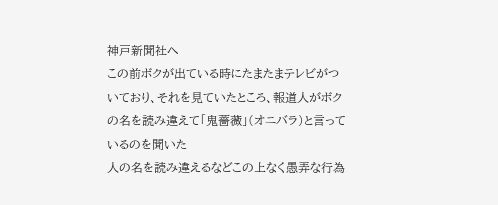神戸新聞社へ
この前ボクが出ている時にたまたまテレビがついており、それを見ていたところ、報道人がボクの名を読み違えて「鬼薔薇」(オニバラ)と言っているのを聞いた
人の名を読み違えるなどこの上なく愚弄な行為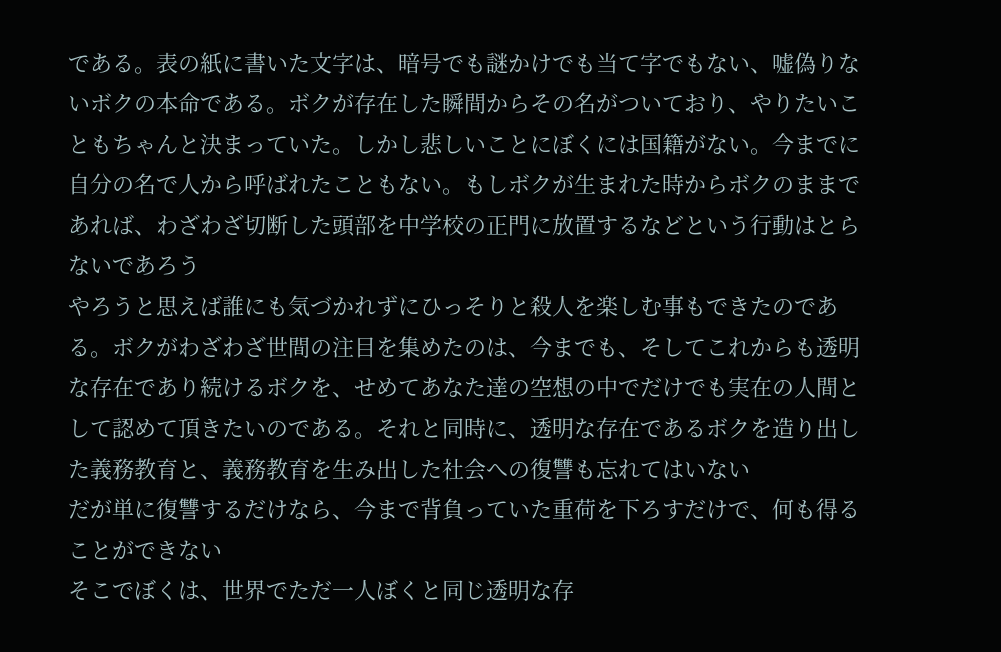である。表の紙に書いた文字は、暗号でも謎かけでも当て字でもない、嘘偽りないボクの本命である。ボクが存在した瞬間からその名がついており、やりたいこともちゃんと決まっていた。しかし悲しいことにぼくには国籍がない。今までに自分の名で人から呼ばれたこともない。もしボクが生まれた時からボクのままであれば、わざわざ切断した頭部を中学校の正門に放置するなどという行動はとらないであろう
やろうと思えば誰にも気づかれずにひっそりと殺人を楽しむ事もできたのである。ボクがわざわざ世間の注目を集めたのは、今までも、そしてこれからも透明な存在であり続けるボクを、せめてあなた達の空想の中でだけでも実在の人間として認めて頂きたいのである。それと同時に、透明な存在であるボクを造り出した義務教育と、義務教育を生み出した社会への復讐も忘れてはいない
だが単に復讐するだけなら、今まで背負っていた重荷を下ろすだけで、何も得ることができない
そこでぼくは、世界でただ一人ぼくと同じ透明な存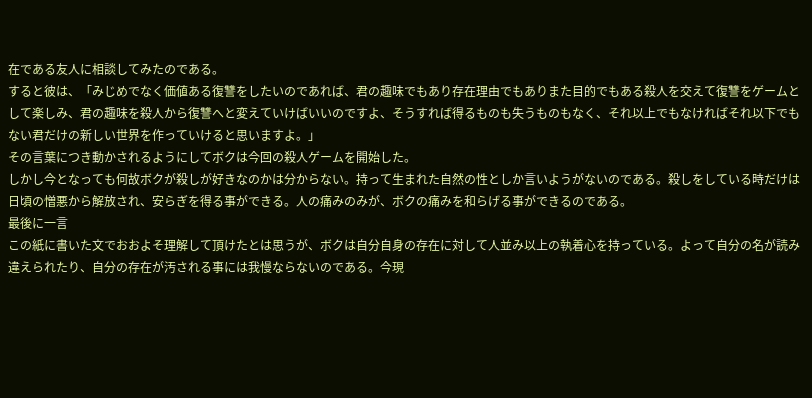在である友人に相談してみたのである。
すると彼は、「みじめでなく価値ある復讐をしたいのであれば、君の趣味でもあり存在理由でもありまた目的でもある殺人を交えて復讐をゲームとして楽しみ、君の趣味を殺人から復讐へと変えていけばいいのですよ、そうすれば得るものも失うものもなく、それ以上でもなければそれ以下でもない君だけの新しい世界を作っていけると思いますよ。」
その言葉につき動かされるようにしてボクは今回の殺人ゲームを開始した。
しかし今となっても何故ボクが殺しが好きなのかは分からない。持って生まれた自然の性としか言いようがないのである。殺しをしている時だけは日頃の憎悪から解放され、安らぎを得る事ができる。人の痛みのみが、ボクの痛みを和らげる事ができるのである。
最後に一言
この紙に書いた文でおおよそ理解して頂けたとは思うが、ボクは自分自身の存在に対して人並み以上の執着心を持っている。よって自分の名が読み違えられたり、自分の存在が汚される事には我慢ならないのである。今現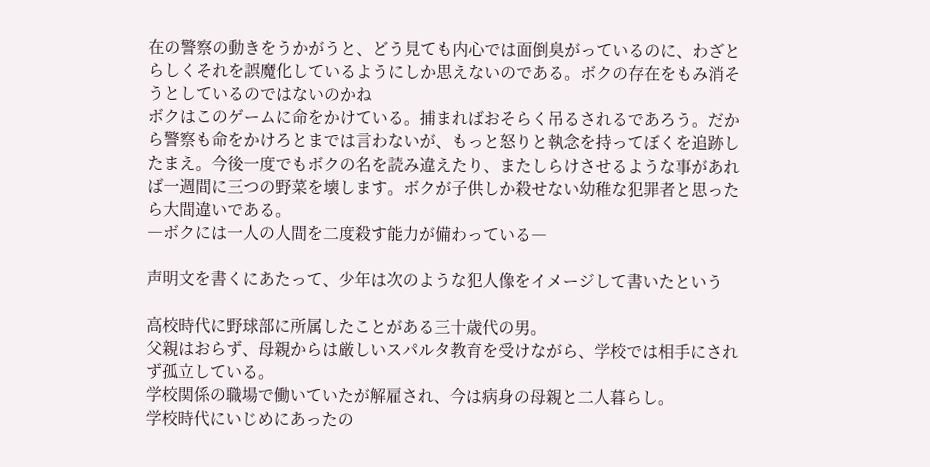在の警察の動きをうかがうと、どう見ても内心では面倒臭がっているのに、わざとらしくそれを誤魔化しているようにしか思えないのである。ボクの存在をもみ消そうとしているのではないのかね
ボクはこのゲームに命をかけている。捕まればおそらく吊るされるであろう。だから警察も命をかけろとまでは言わないが、もっと怒りと執念を持ってぼくを追跡したまえ。今後一度でもボクの名を読み違えたり、またしらけさせるような事があれば一週間に三つの野菜を壊します。ボクが子供しか殺せない幼稚な犯罪者と思ったら大間違いである。
―ボクには一人の人間を二度殺す能力が備わっている―

声明文を書くにあたって、少年は次のような犯人像をイメージして書いたという

高校時代に野球部に所属したことがある三十歳代の男。
父親はおらず、母親からは厳しいスパルタ教育を受けながら、学校では相手にされず孤立している。
学校関係の職場で働いていたが解雇され、今は病身の母親と二人暮らし。
学校時代にいじめにあったの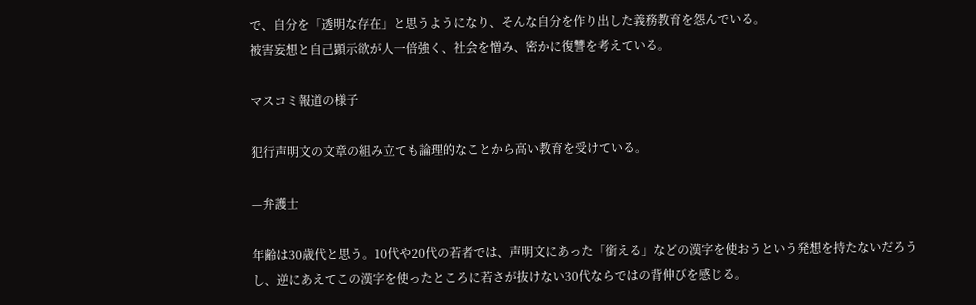で、自分を「透明な存在」と思うようになり、そんな自分を作り出した義務教育を怨んでいる。
被害妄想と自己顕示欲が人一倍強く、社会を憎み、密かに復讐を考えている。

マスコミ報道の様子

犯行声明文の文章の組み立ても論理的なことから高い教育を受けている。

—弁護士

年齢は30歳代と思う。10代や20代の若者では、声明文にあった「銜える」などの漢字を使おうという発想を持たないだろうし、逆にあえてこの漢字を使ったところに若さが抜けない30代ならではの背伸びを感じる。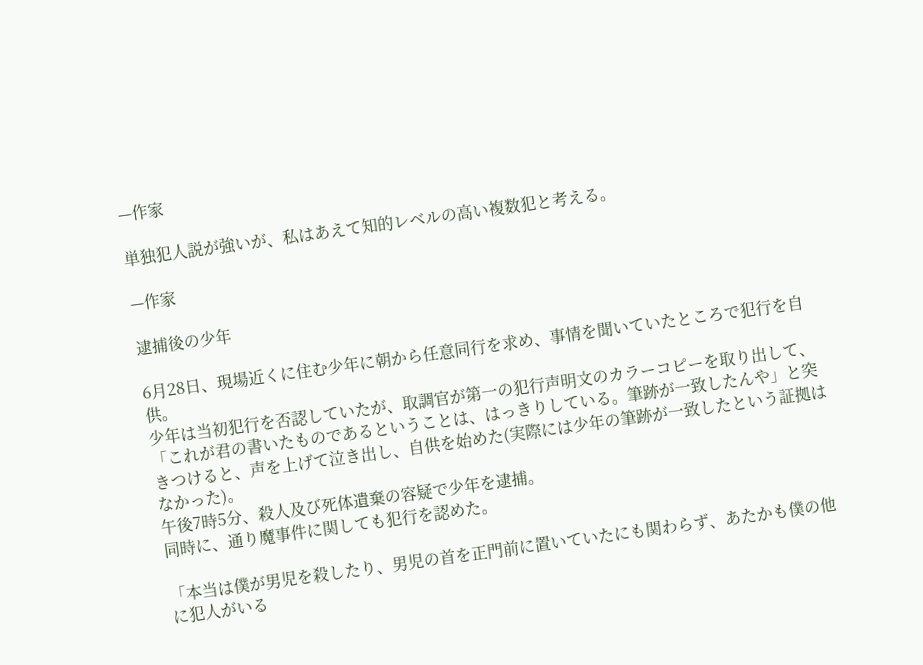—作家

単独犯人説が強いが、私はあえて知的レベルの高い複数犯と考える。

—作家

逮捕後の少年

6月28日、現場近くに住む少年に朝から任意同行を求め、事情を聞いていたところで犯行を自供。
少年は当初犯行を否認していたが、取調官が第一の犯行声明文のカラーコピーを取り出して、「これが君の書いたものであるということは、はっきりしている。筆跡が一致したんや」と突きつけると、声を上げて泣き出し、自供を始めた(実際には少年の筆跡が一致したという証拠はなかった)。
午後7時5分、殺人及び死体遺棄の容疑で少年を逮捕。
同時に、通り魔事件に関しても犯行を認めた。

「本当は僕が男児を殺したり、男児の首を正門前に置いていたにも関わらず、あたかも僕の他に犯人がいる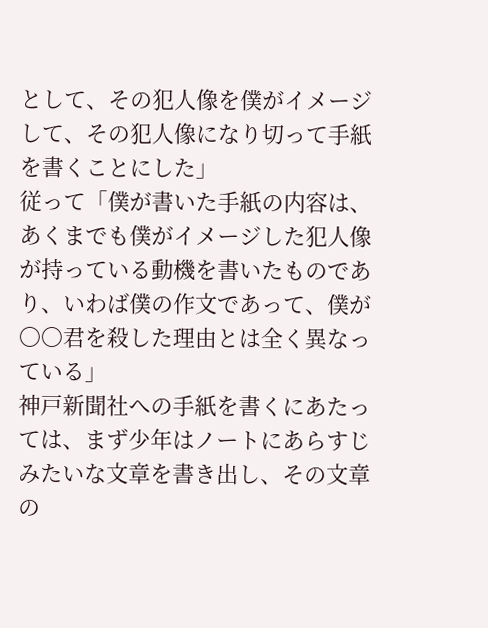として、その犯人像を僕がイメージして、その犯人像になり切って手紙を書くことにした」
従って「僕が書いた手紙の内容は、あくまでも僕がイメージした犯人像が持っている動機を書いたものであり、いわば僕の作文であって、僕が〇〇君を殺した理由とは全く異なっている」
神戸新聞社への手紙を書くにあたっては、まず少年はノートにあらすじみたいな文章を書き出し、その文章の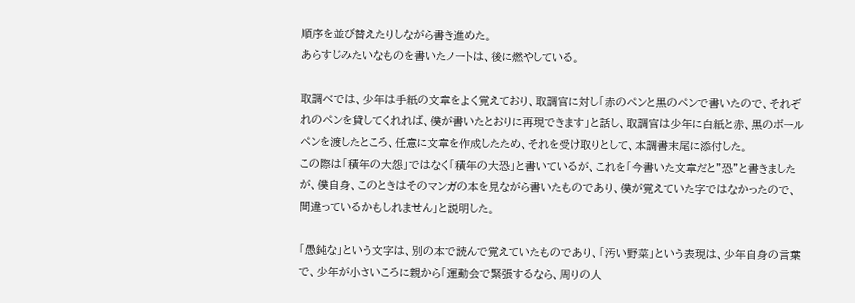順序を並び替えたりしながら書き進めた。
あらすじみたいなものを書いたノートは、後に燃やしている。

取調べでは、少年は手紙の文章をよく覚えており、取調官に対し「赤のペンと黒のペンで書いたので、それぞれのペンを貸してくれれば、僕が書いたとおりに再現できます」と話し、取調官は少年に白紙と赤、黒のボールペンを渡したところ、任意に文章を作成したため、それを受け取りとして、本調書末尾に添付した。
この際は「積年の大怨」ではなく「積年の大恐」と書いているが、これを「今書いた文章だと”恐”と書きましたが、僕自身、このときはそのマンガの本を見ながら書いたものであり、僕が覚えていた字ではなかったので、間違っているかもしれません」と説明した。

「愚鈍な」という文字は、別の本で読んで覚えていたものであり、「汚い野菜」という表現は、少年自身の言葉で、少年が小さいころに親から「運動会で緊張するなら、周りの人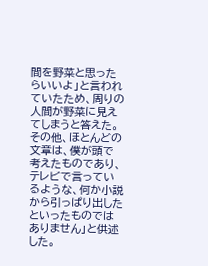間を野菜と思ったらいいよ」と言われていたため、周りの人間が野菜に見えてしまうと答えた。その他、ほとんどの文章は、僕が頭で考えたものであり、テレビで言っているような、何か小説から引っぱり出したといったものではありません」と供述した。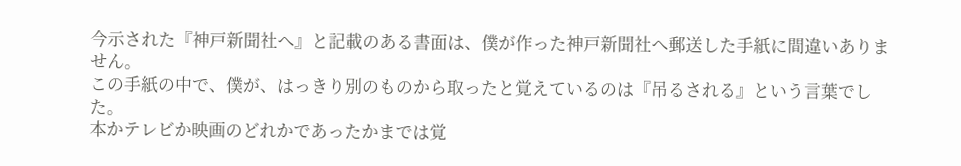今示された『神戸新聞社へ』と記載のある書面は、僕が作った神戸新聞社へ郵送した手紙に間違いありません。
この手紙の中で、僕が、はっきり別のものから取ったと覚えているのは『吊るされる』という言葉でした。
本かテレビか映画のどれかであったかまでは覚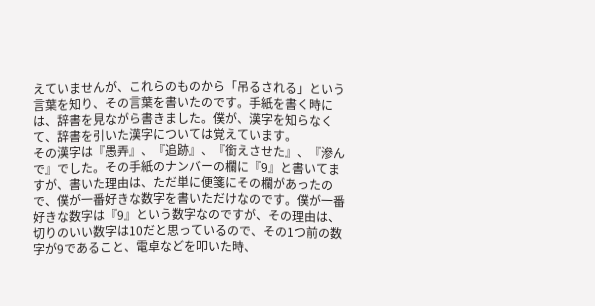えていませんが、これらのものから「吊るされる」という言葉を知り、その言葉を書いたのです。手紙を書く時には、辞書を見ながら書きました。僕が、漢字を知らなくて、辞書を引いた漢字については覚えています。
その漢字は『愚弄』、『追跡』、『銜えさせた』、『滲んで』でした。その手紙のナンバーの欄に『9』と書いてますが、書いた理由は、ただ単に便箋にその欄があったので、僕が一番好きな数字を書いただけなのです。僕が一番好きな数字は『9』という数字なのですが、その理由は、切りのいい数字は10だと思っているので、その1つ前の数字が9であること、電卓などを叩いた時、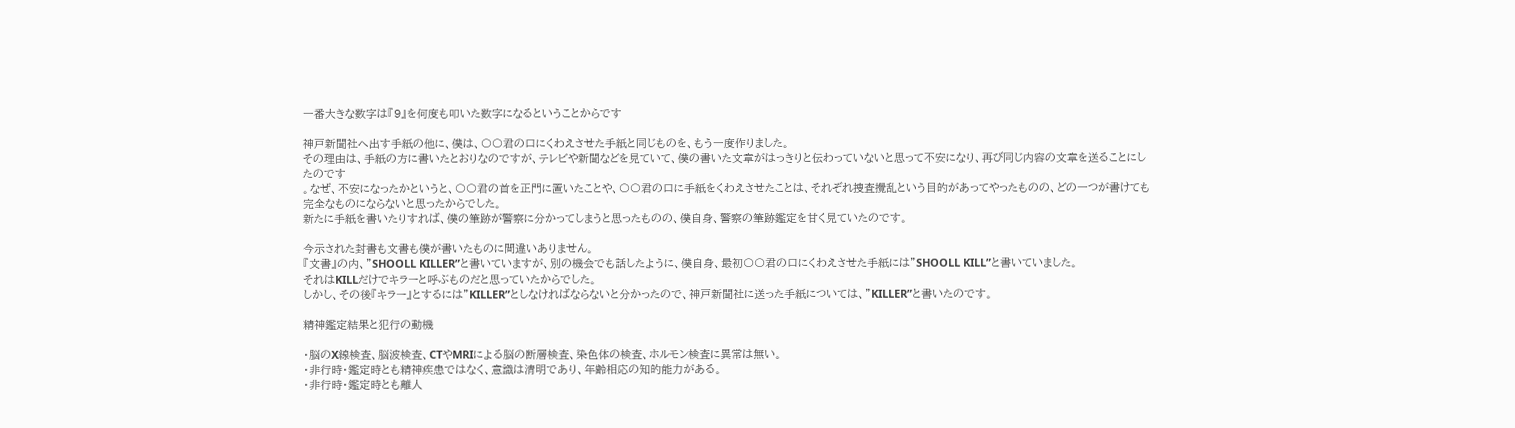一番大きな数字は『9』を何度も叩いた数字になるということからです

神戸新聞社へ出す手紙の他に、僕は、〇〇君の口にくわえさせた手紙と同じものを、もう一度作りました。
その理由は、手紙の方に書いたとおりなのですが、テレビや新聞などを見ていて、僕の書いた文章がはっきりと伝わっていないと思って不安になり、再び同じ内容の文章を送ることにしたのです
。なぜ、不安になったかというと、〇〇君の首を正門に置いたことや、〇〇君の口に手紙をくわえさせたことは、それぞれ捜査攪乱という目的があってやったものの、どの一つが書けても完全なものにならないと思ったからでした。
新たに手紙を書いたりすれば、僕の筆跡が警察に分かってしまうと思ったものの、僕自身、警察の筆跡鑑定を甘く見ていたのです。

今示された封書も文書も僕が書いたものに間違いありません。
『文書』の内、”SHOOLL KILLER”と書いていますが、別の機会でも話したように、僕自身、最初〇〇君の口にくわえさせた手紙には”SHOOLL KILL”と書いていました。
それはKILLだけでキラーと呼ぶものだと思っていたからでした。
しかし、その後『キラー』とするには”KILLER”としなければならないと分かったので、神戸新聞社に送った手紙については、”KILLER”と書いたのです。

精神鑑定結果と犯行の動機

・脳のX線検査、脳波検査、CTやMRIによる脳の断層検査、染色体の検査、ホルモン検査に異常は無い。
・非行時・鑑定時とも精神疾患ではなく、意識は清明であり、年齢相応の知的能力がある。
・非行時・鑑定時とも離人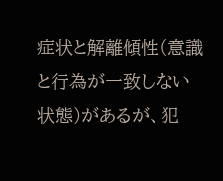症状と解離傾性(意識と行為が一致しない状態)があるが、犯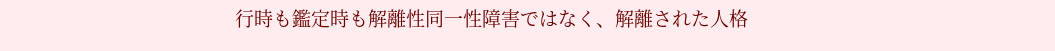行時も鑑定時も解離性同一性障害ではなく、解離された人格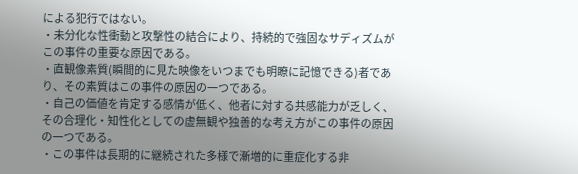による犯行ではない。
・未分化な性衝動と攻撃性の結合により、持続的で強固なサディズムがこの事件の重要な原因である。
・直観像素質(瞬間的に見た映像をいつまでも明瞭に記憶できる)者であり、その素質はこの事件の原因の一つである。
・自己の価値を肯定する感情が低く、他者に対する共感能力が乏しく、その合理化・知性化としての虚無観や独善的な考え方がこの事件の原因の一つである。
・この事件は長期的に継続された多様で漸増的に重症化する非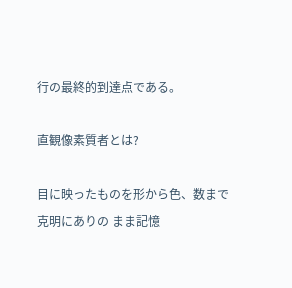行の最終的到達点である。

直観像素質者とは?

目に映ったものを形から色、数まで克明にありの まま記憶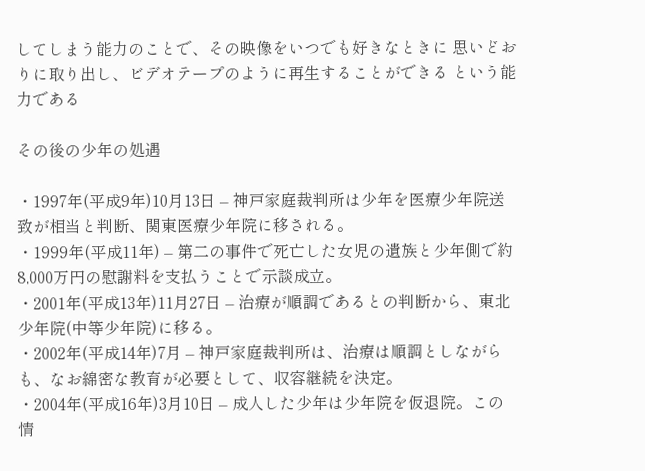してしまう能力のことで、その映像をいつでも好きなときに 思いどおりに取り出し、ビデオテープのように再生することができる という能力である

その後の少年の処遇

・1997年(平成9年)10月13日 – 神戸家庭裁判所は少年を医療少年院送致が相当と判断、関東医療少年院に移される。
・1999年(平成11年) – 第二の事件で死亡した女児の遺族と少年側で約8,000万円の慰謝料を支払うことで示談成立。
・2001年(平成13年)11月27日 – 治療が順調であるとの判断から、東北少年院(中等少年院)に移る。
・2002年(平成14年)7月 – 神戸家庭裁判所は、治療は順調としながらも、なお綿密な教育が必要として、収容継続を決定。
・2004年(平成16年)3月10日 – 成人した少年は少年院を仮退院。この情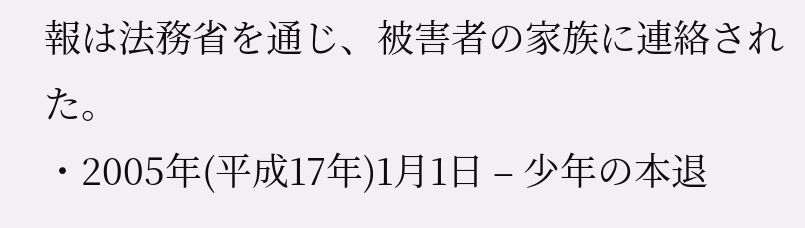報は法務省を通じ、被害者の家族に連絡された。
・2005年(平成17年)1月1日 – 少年の本退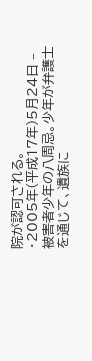院が認可される。
・2005年(平成17年)5月24日 – 被害者少年の八周忌。少年が弁護士を通じて、遺族に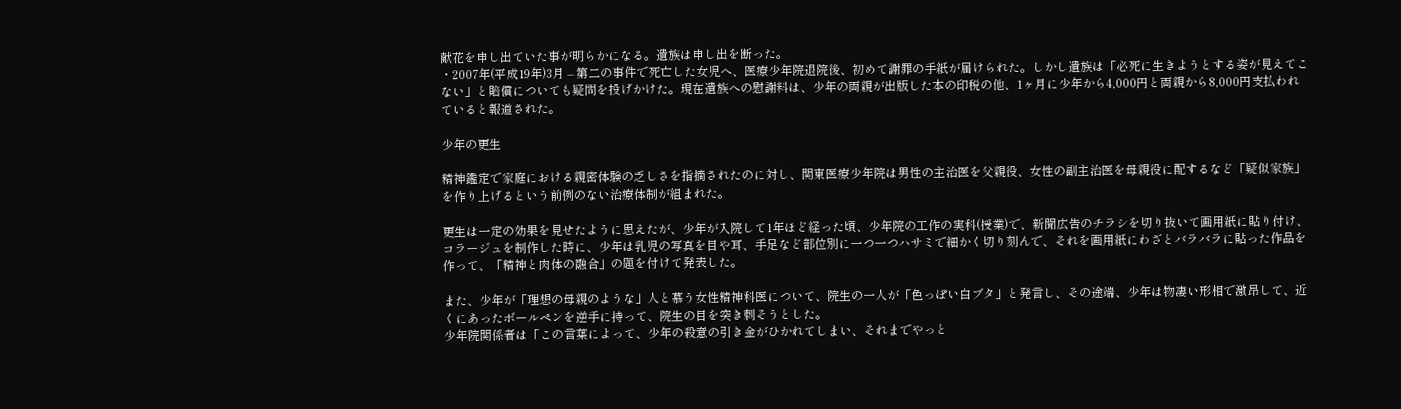献花を申し出ていた事が明らかになる。遺族は申し出を断った。
・2007年(平成19年)3月 – 第二の事件で死亡した女児へ、医療少年院退院後、初めて謝罪の手紙が届けられた。しかし遺族は「必死に生きようとする姿が見えてこない」と賠償についても疑問を投げかけた。現在遺族への慰謝料は、少年の両親が出版した本の印税の他、1ヶ月に少年から4,000円と両親から8,000円支払われていると報道された。

少年の更生

精神鑑定で家庭における親密体験の乏しさを指摘されたのに対し、関東医療少年院は男性の主治医を父親役、女性の副主治医を母親役に配するなど「疑似家族」を作り上げるという前例のない治療体制が組まれた。

更生は一定の効果を見せたように思えたが、少年が入院して1年ほど経った頃、少年院の工作の実科(授業)で、新聞広告のチラシを切り抜いて画用紙に貼り付け、コラージュを制作した時に、少年は乳児の写真を目や耳、手足など部位別に一つ一つハサミで細かく切り刻んで、それを画用紙にわざとバラバラに貼った作品を作って、「精神と肉体の融合」の題を付けて発表した。

また、少年が「理想の母親のような」人と慕う女性精神科医について、院生の一人が「色っぽい白ブタ」と発言し、その途端、少年は物凄い形相で激昂して、近くにあったボールペンを逆手に持って、院生の目を突き刺そうとした。
少年院関係者は「この言葉によって、少年の殺意の引き金がひかれてしまい、それまでやっと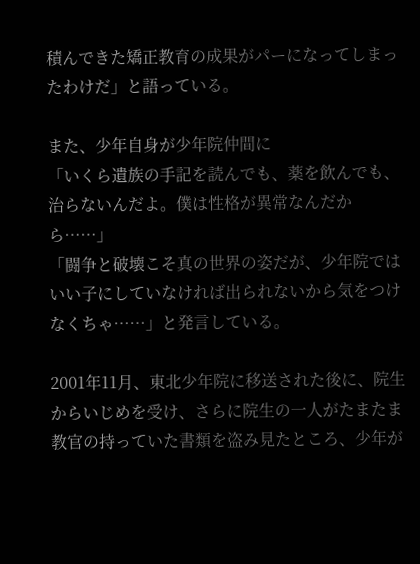積んできた矯正教育の成果がパーになってしまったわけだ」と語っている。

また、少年自身が少年院仲間に
「いくら遺族の手記を読んでも、薬を飲んでも、治らないんだよ。僕は性格が異常なんだから……」
「闘争と破壊こそ真の世界の姿だが、少年院ではいい子にしていなければ出られないから気をつけなくちゃ……」と発言している。

2001年11月、東北少年院に移送された後に、院生からいじめを受け、さらに院生の一人がたまたま教官の持っていた書類を盗み見たところ、少年が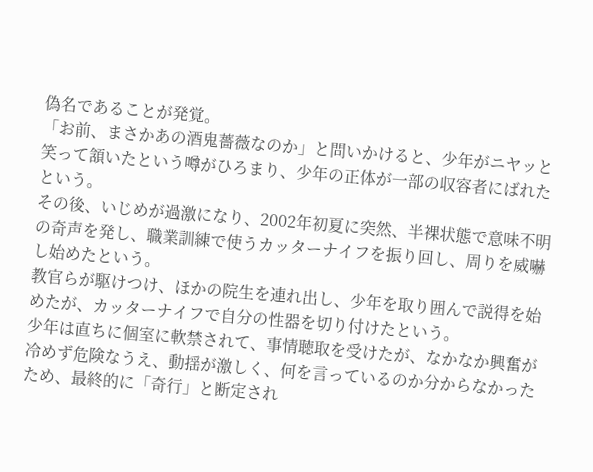偽名であることが発覚。
「お前、まさかあの酒鬼薔薇なのか」と問いかけると、少年がニヤッと笑って頷いたという噂がひろまり、少年の正体が一部の収容者にばれたという。
その後、いじめが過激になり、2002年初夏に突然、半裸状態で意味不明の奇声を発し、職業訓練で使うカッターナイフを振り回し、周りを威嚇し始めたという。
教官らが駆けつけ、ほかの院生を連れ出し、少年を取り囲んで説得を始めたが、カッターナイフで自分の性器を切り付けたという。
少年は直ちに個室に軟禁されて、事情聴取を受けたが、なかなか興奮が冷めず危険なうえ、動揺が激しく、何を言っているのか分からなかったため、最終的に「奇行」と断定され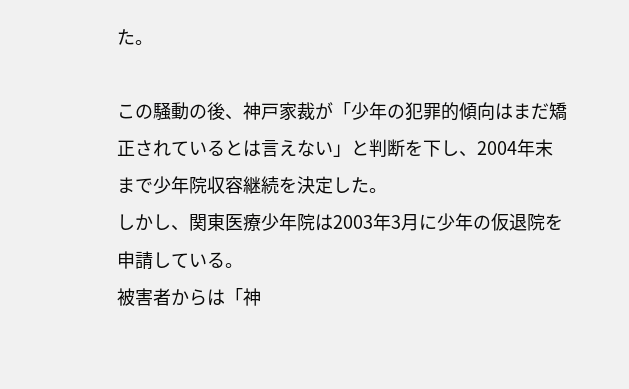た。

この騒動の後、神戸家裁が「少年の犯罪的傾向はまだ矯正されているとは言えない」と判断を下し、2004年末まで少年院収容継続を決定した。
しかし、関東医療少年院は2003年3月に少年の仮退院を申請している。
被害者からは「神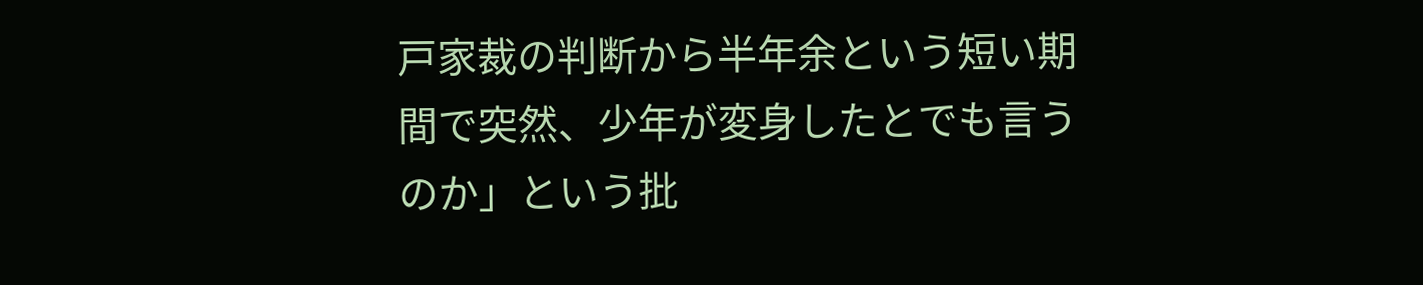戸家裁の判断から半年余という短い期間で突然、少年が変身したとでも言うのか」という批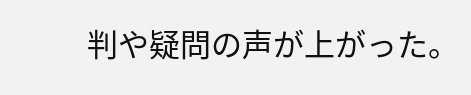判や疑問の声が上がった。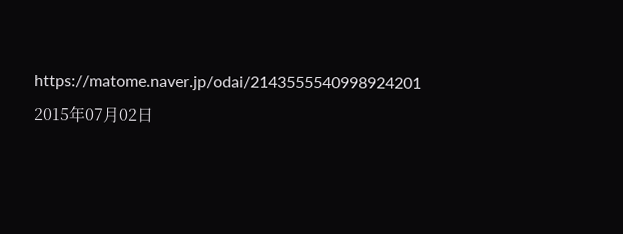https://matome.naver.jp/odai/2143555540998924201
2015年07月02日